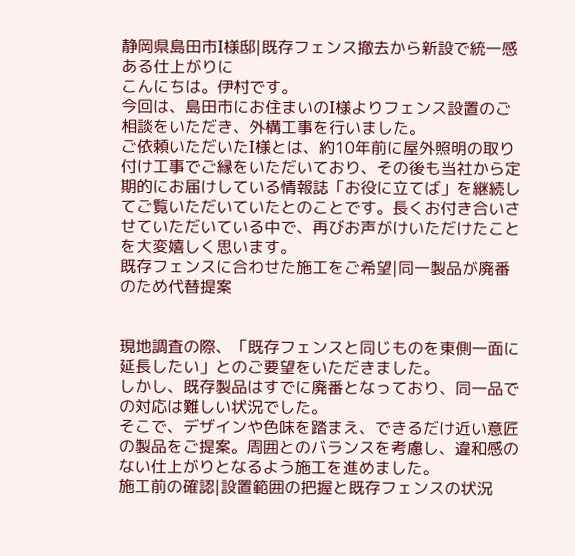静岡県島田市I様邸|既存フェンス撤去から新設で統一感ある仕上がりに
こんにちは。伊村です。
今回は、島田市にお住まいのI様よりフェンス設置のご相談をいただき、外構工事を行いました。
ご依頼いただいたI様とは、約10年前に屋外照明の取り付け工事でご縁をいただいており、その後も当社から定期的にお届けしている情報誌「お役に立てば」を継続してご覧いただいていたとのことです。長くお付き合いさせていただいている中で、再びお声がけいただけたことを大変嬉しく思います。
既存フェンスに合わせた施工をご希望|同一製品が廃番のため代替提案


現地調査の際、「既存フェンスと同じものを東側一面に延長したい」とのご要望をいただきました。
しかし、既存製品はすでに廃番となっており、同一品での対応は難しい状況でした。
そこで、デザインや色味を踏まえ、できるだけ近い意匠の製品をご提案。周囲とのバランスを考慮し、違和感のない仕上がりとなるよう施工を進めました。
施工前の確認|設置範囲の把握と既存フェンスの状況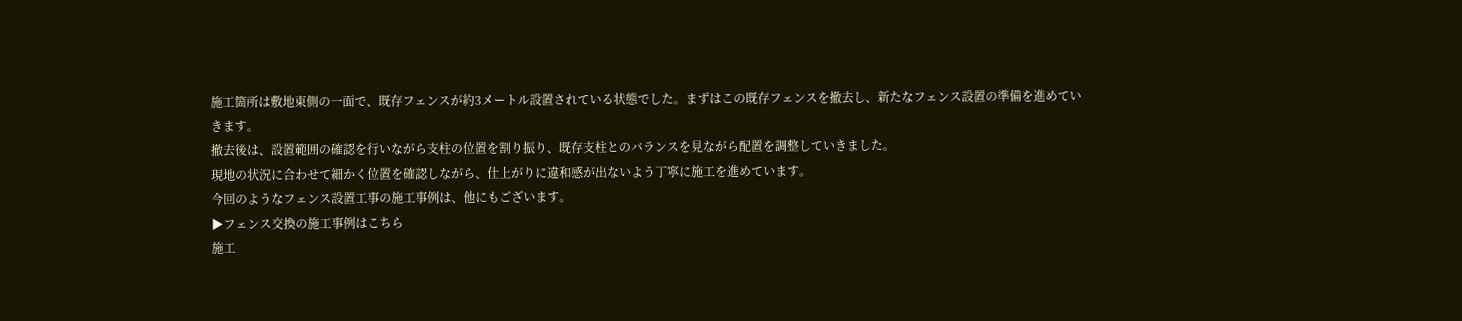施工箇所は敷地東側の一面で、既存フェンスが約3メートル設置されている状態でした。まずはこの既存フェンスを撤去し、新たなフェンス設置の準備を進めていきます。
撤去後は、設置範囲の確認を行いながら支柱の位置を割り振り、既存支柱とのバランスを見ながら配置を調整していきました。
現地の状況に合わせて細かく位置を確認しながら、仕上がりに違和感が出ないよう丁寧に施工を進めています。
今回のようなフェンス設置工事の施工事例は、他にもございます。
▶フェンス交換の施工事例はこちら
施工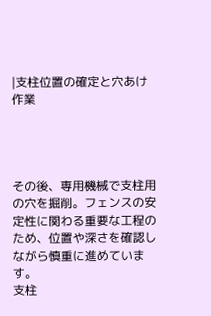|支柱位置の確定と穴あけ作業




その後、専用機械で支柱用の穴を掘削。フェンスの安定性に関わる重要な工程のため、位置や深さを確認しながら慎重に進めています。
支柱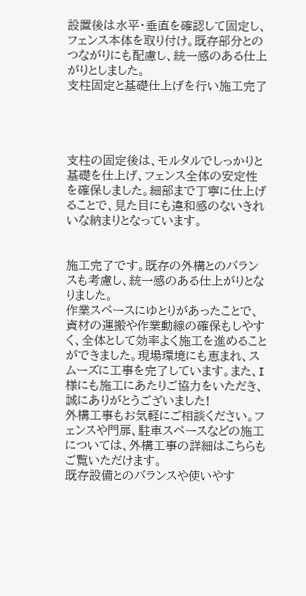設置後は水平・垂直を確認して固定し、フェンス本体を取り付け。既存部分とのつながりにも配慮し、統一感のある仕上がりとしました。
支柱固定と基礎仕上げを行い施工完了




支柱の固定後は、モルタルでしっかりと基礎を仕上げ、フェンス全体の安定性を確保しました。細部まで丁寧に仕上げることで、見た目にも違和感のないきれいな納まりとなっています。


施工完了です。既存の外構とのバランスも考慮し、統一感のある仕上がりとなりました。
作業スペースにゆとりがあったことで、資材の運搬や作業動線の確保もしやすく、全体として効率よく施工を進めることができました。現場環境にも恵まれ、スムーズに工事を完了しています。また、I様にも施工にあたりご協力をいただき、誠にありがとうございました!
外構工事もお気軽にご相談ください。フェンスや門扉、駐車スペースなどの施工については、外構工事の詳細はこちらもご覧いただけます。
既存設備とのバランスや使いやす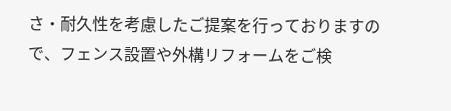さ・耐久性を考慮したご提案を行っておりますので、フェンス設置や外構リフォームをご検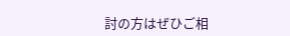討の方はぜひご相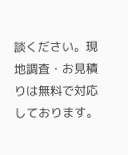談ください。現地調査・お見積りは無料で対応しております。